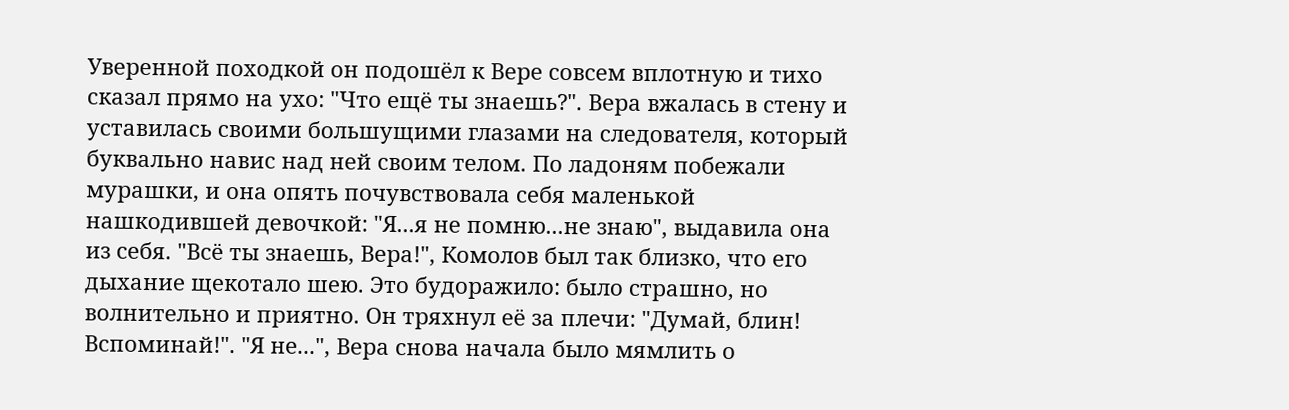Уверенной походкой он подошёл к Вере совсем вплотную и тихо сказал прямо на ухо: "Что ещё ты знаешь?". Вера вжалась в стену и уставилась своими большущими глазами на следователя, который буквально навис над ней своим телом. По ладоням побежали мурашки, и она опять почувствовала себя маленькой нашкодившей девочкой: "Я...я не помню...не знаю", выдавила она из себя. "Всё ты знаешь, Вера!", Комолов был так близко, что его дыхание щекотало шею. Это будоражило: было страшно, но волнительно и приятно. Он тряхнул её за плечи: "Думай, блин! Вспоминай!". "Я не...", Вера снова начала было мямлить о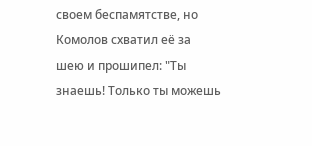своем беспамятстве, но Комолов схватил её за шею и прошипел: "Ты знаешь! Только ты можешь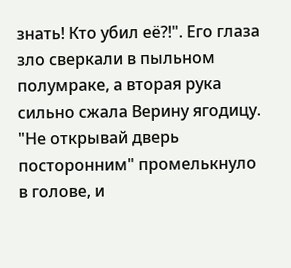знать! Кто убил её?!". Его глаза зло сверкали в пыльном полумраке, а вторая рука сильно сжала Верину ягодицу. "Не открывай дверь посторонним" промелькнуло в голове, и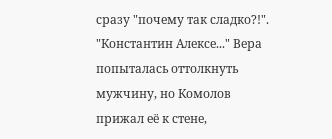сразу "почему так сладко?!". "Константин Алексе..." Вера попыталась оттолкнуть мужчину, но Комолов прижал её к стене,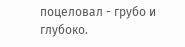поцеловал - грубо и глубоко.